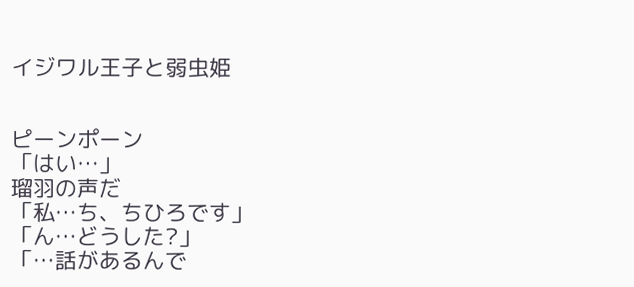イジワル王子と弱虫姫


ピーンポーン
「はい…」
瑠羽の声だ
「私…ち、ちひろです」
「ん…どうした?」
「…話があるんで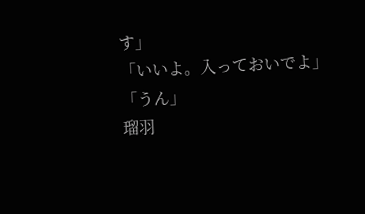す」
「いいよ。入っておいでよ」
「うん」
瑠羽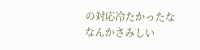の対応冷たかったな
なんかさみしい